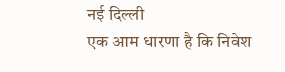नई दिल्ली
एक आम धारणा है कि निवेश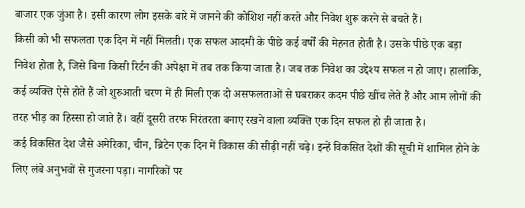बाजार एक जुंआ है। इसी कारण लोग इसके बारे में जानने की कोशिश नहीं करते और निवेश शुरू करने से बचते हैं।
किसी को भी सफलता एक दिन में नहीं मिलती। एक सफल आदमी के पीछे कई वर्षों की मेहनत होती है। उसके पीछे एक बड़ा निवेश होता है, जिसे बिना किसी रिर्टन की अपेक्षा में तब तक किया जाता है। जब तक निवेश का उद्देश्य सफल न हो जाए। हालांकि, कई व्यक्ति ऐसे होते हैं जो शुरुआती चरण में ही मिली एक दो असफलताओं से घबराकर कदम पीछे खींच लेते हैं और आम लोगों की तरह भीड़ का हिस्सा हो जाते हैं। वहीं दूसरी तरफ निरंतरता बनाए रखने वाला व्यक्ति एक दिन सफल हो ही जाता है।
कई विकसित देश जैसे अमेरिका, चीन, ब्रिटेन एक दिन में विकास की सीढ़ी नहीं चढ़े। इन्हें विकसित देशों की सूची में शामिल होने के लिए लंबे अनुभवों से गुजरना पड़ा। नागरिकों पर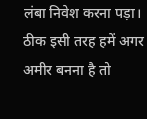लंबा निवेश करना पड़ा। ठीक इसी तरह हमें अगर अमीर बनना है तो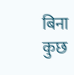बिना कुछ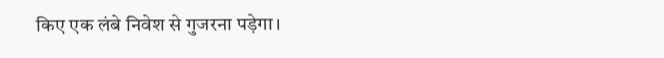किए एक लंबे निवेश से गुजरना पड़ेगा।